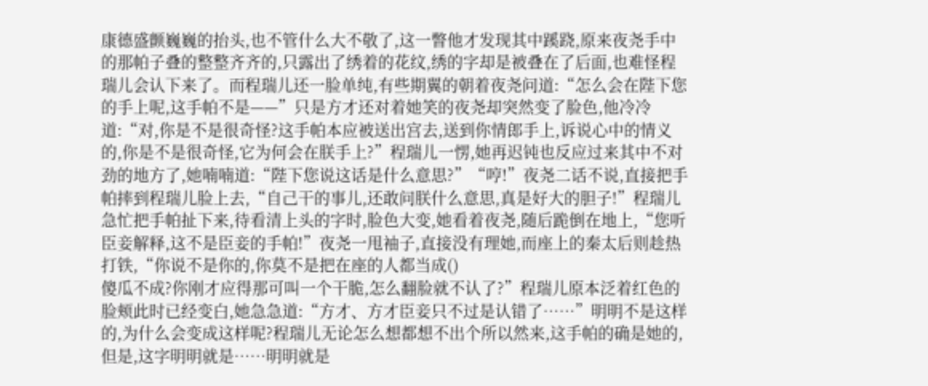康德盛颤巍巍的抬头,也不管什么大不敬了,这一瞥他才发现其中蹊跷,原来夜尧手中的那帕子叠的整整齐齐的,只露出了绣着的花纹,绣的字却是被叠在了后面,也难怪程瑞儿会认下来了。而程瑞儿还一脸单纯,有些期翼的朝着夜尧问道:“怎么会在陛下您的手上呢,这手帕不是——”只是方才还对着她笑的夜尧却突然变了脸色,他冷冷道:“对,你是不是很奇怪?这手帕本应被送出宫去,送到你情郎手上,诉说心中的情义的,你是不是很奇怪,它为何会在朕手上?”程瑞儿一愣,她再迟钝也反应过来其中不对劲的地方了,她喃喃道:“陛下您说这话是什么意思?”“哼!”夜尧二话不说,直接把手帕摔到程瑞儿脸上去,“自己干的事儿,还敢问朕什么意思,真是好大的胆子!”程瑞儿急忙把手帕扯下来,待看清上头的字时,脸色大变,她看着夜尧,随后跪倒在地上,“您听臣妾解释,这不是臣妾的手帕!”夜尧一甩袖子,直接没有理她,而座上的秦太后则趁热打铁,“你说不是你的,你莫不是把在座的人都当成()
傻瓜不成?你刚才应得那可叫一个干脆,怎么翻脸就不认了?”程瑞儿原本泛着红色的脸颊此时已经变白,她急急道:“方才、方才臣妾只不过是认错了……”明明不是这样的,为什么会变成这样呢?程瑞儿无论怎么想都想不出个所以然来,这手帕的确是她的,但是,这字明明就是……明明就是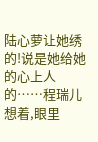陆心萝让她绣的!说是她给她的心上人的……程瑞儿想着,眼里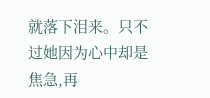就落下泪来。只不过她因为心中却是焦急,再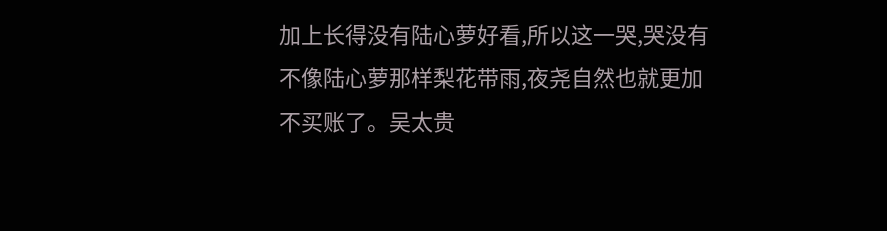加上长得没有陆心萝好看,所以这一哭,哭没有不像陆心萝那样梨花带雨,夜尧自然也就更加不买账了。吴太贵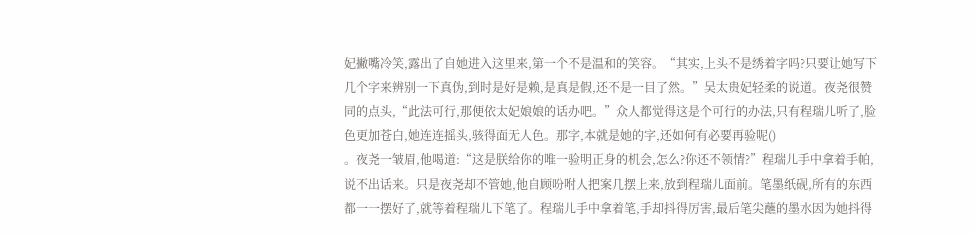妃撇嘴冷笑,露出了自她进入这里来,第一个不是温和的笑容。“其实,上头不是绣着字吗?只要让她写下几个字来辨别一下真伪,到时是好是赖,是真是假,还不是一目了然。”吴太贵妃轻柔的说道。夜尧很赞同的点头,“此法可行,那便依太妃娘娘的话办吧。”众人都觉得这是个可行的办法,只有程瑞儿听了,脸色更加苍白,她连连摇头,骇得面无人色。那字,本就是她的字,还如何有必要再验呢()
。夜尧一皱眉,他喝道:“这是朕给你的唯一验明正身的机会,怎么?你还不领情?”程瑞儿手中拿着手帕,说不出话来。只是夜尧却不管她,他自顾吩咐人把案几摆上来,放到程瑞儿面前。笔墨纸砚,所有的东西都一一摆好了,就等着程瑞儿下笔了。程瑞儿手中拿着笔,手却抖得厉害,最后笔尖蘸的墨水因为她抖得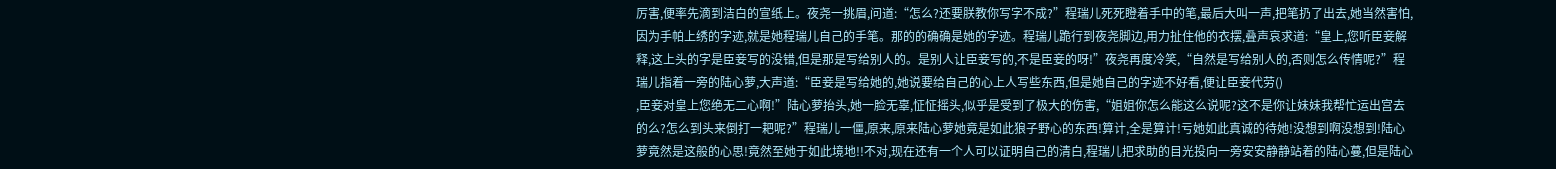厉害,便率先滴到洁白的宣纸上。夜尧一挑眉,问道:“怎么?还要朕教你写字不成?”程瑞儿死死瞪着手中的笔,最后大叫一声,把笔扔了出去,她当然害怕,因为手帕上绣的字迹,就是她程瑞儿自己的手笔。那的的确确是她的字迹。程瑞儿跪行到夜尧脚边,用力扯住他的衣摆,叠声哀求道:“皇上,您听臣妾解释,这上头的字是臣妾写的没错,但是那是写给别人的。是别人让臣妾写的,不是臣妾的呀!”夜尧再度冷笑,“自然是写给别人的,否则怎么传情呢?”程瑞儿指着一旁的陆心萝,大声道:“臣妾是写给她的,她说要给自己的心上人写些东西,但是她自己的字迹不好看,便让臣妾代劳()
,臣妾对皇上您绝无二心啊!”陆心萝抬头,她一脸无辜,怔怔摇头,似乎是受到了极大的伤害,“姐姐你怎么能这么说呢?这不是你让妹妹我帮忙运出宫去的么?怎么到头来倒打一耙呢?”程瑞儿一僵,原来,原来陆心萝她竟是如此狼子野心的东西!算计,全是算计!亏她如此真诚的待她!没想到啊没想到!陆心萝竟然是这般的心思!竟然至她于如此境地!!不对,现在还有一个人可以证明自己的清白,程瑞儿把求助的目光投向一旁安安静静站着的陆心蔓,但是陆心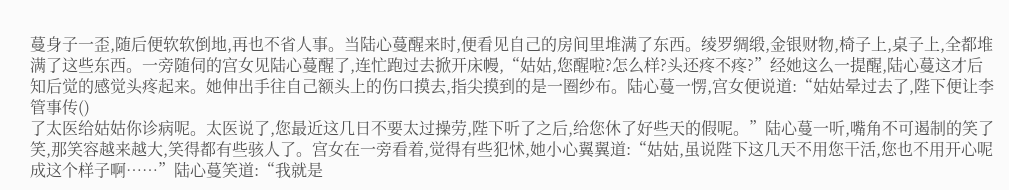蔓身子一歪,随后便软软倒地,再也不省人事。当陆心蔓醒来时,便看见自己的房间里堆满了东西。绫罗绸缎,金银财物,椅子上,桌子上,全都堆满了这些东西。一旁随伺的宫女见陆心蔓醒了,连忙跑过去掀开床幔,“姑姑,您醒啦?怎么样?头还疼不疼?”经她这么一提醒,陆心蔓这才后知后觉的感觉头疼起来。她伸出手往自己额头上的伤口摸去,指尖摸到的是一圈纱布。陆心蔓一愣,宫女便说道:“姑姑晕过去了,陛下便让李管事传()
了太医给姑姑你诊病呢。太医说了,您最近这几日不要太过操劳,陛下听了之后,给您休了好些天的假呢。”陆心蔓一听,嘴角不可遏制的笑了笑,那笑容越来越大,笑得都有些骇人了。宫女在一旁看着,觉得有些犯怵,她小心翼翼道:“姑姑,虽说陛下这几天不用您干活,您也不用开心呢成这个样子啊……”陆心蔓笑道:“我就是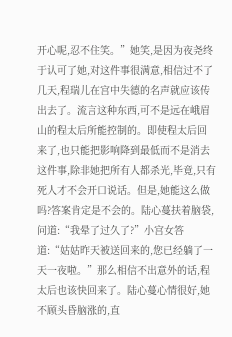开心呢,忍不住笑。”她笑,是因为夜尧终于认可了她,对这件事很满意,相信过不了几天,程瑞儿在宫中失德的名声就应该传出去了。流言这种东西,可不是远在峨眉山的程太后所能控制的。即使程太后回来了,也只能把影响降到最低而不是消去这件事,除非她把所有人都杀光,毕竟,只有死人才不会开口说话。但是,她能这么做吗?答案肯定是不会的。陆心蔓扶着脑袋,问道:“我晕了过久了?”小宫女答道:“姑姑昨天被送回来的,您已经躺了一天一夜啦。”那么相信不出意外的话,程太后也该快回来了。陆心蔓心情很好,她不顾头昏脑涨的,直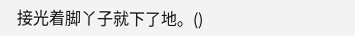接光着脚丫子就下了地。()